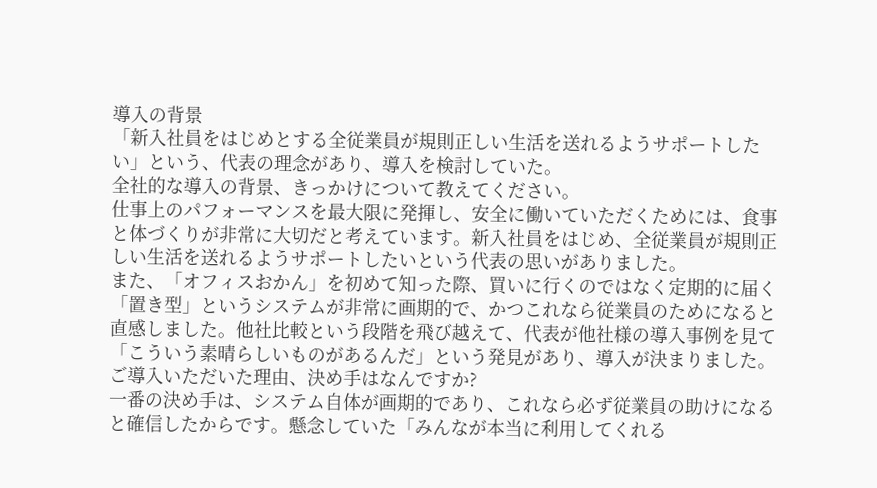導入の背景
「新入社員をはじめとする全従業員が規則正しい生活を送れるようサポートしたい」という、代表の理念があり、導入を検討していた。
全社的な導入の背景、きっかけについて教えてください。
仕事上のパフォーマンスを最大限に発揮し、安全に働いていただくためには、食事と体づくりが非常に大切だと考えています。新入社員をはじめ、全従業員が規則正しい生活を送れるようサポートしたいという代表の思いがありました。
また、「オフィスおかん」を初めて知った際、買いに行くのではなく定期的に届く「置き型」というシステムが非常に画期的で、かつこれなら従業員のためになると直感しました。他社比較という段階を飛び越えて、代表が他社様の導入事例を見て「こういう素晴らしいものがあるんだ」という発見があり、導入が決まりました。
ご導入いただいた理由、決め手はなんですか?
一番の決め手は、システム自体が画期的であり、これなら必ず従業員の助けになると確信したからです。懸念していた「みんなが本当に利用してくれる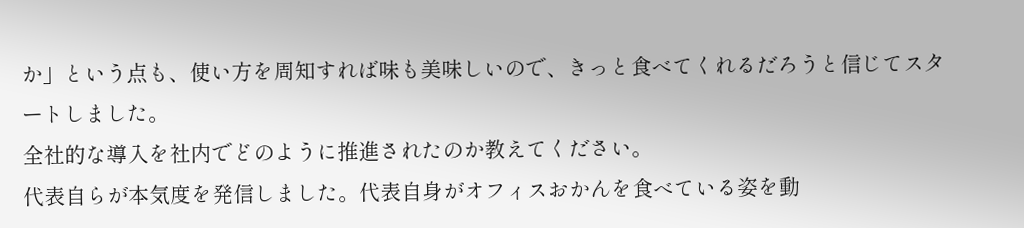か」という点も、使い方を周知すれば味も美味しいので、きっと食べてくれるだろうと信じてスタートしました。
全社的な導入を社内でどのように推進されたのか教えてください。
代表自らが本気度を発信しました。代表自身がオフィスおかんを食べている姿を動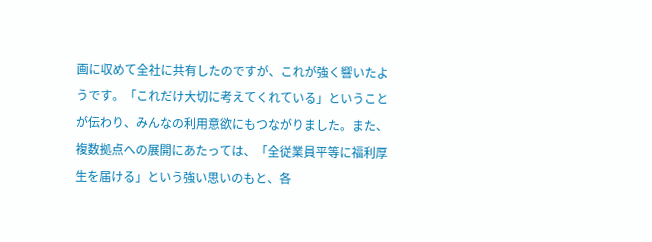画に収めて全社に共有したのですが、これが強く響いたようです。「これだけ大切に考えてくれている」ということが伝わり、みんなの利用意欲にもつながりました。また、複数拠点への展開にあたっては、「全従業員平等に福利厚生を届ける」という強い思いのもと、各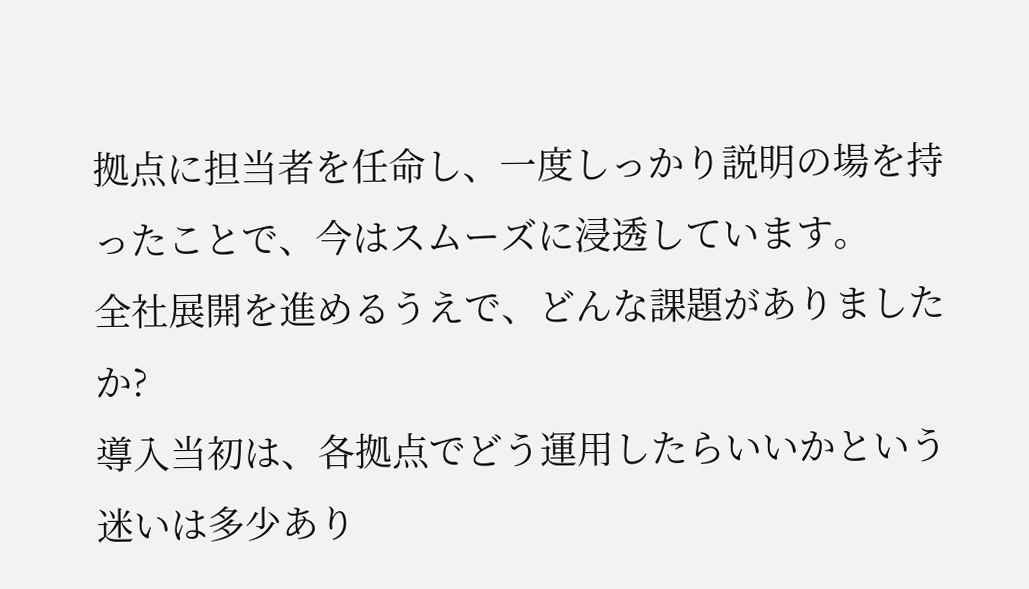拠点に担当者を任命し、一度しっかり説明の場を持ったことで、今はスムーズに浸透しています。
全社展開を進めるうえで、どんな課題がありましたか?
導入当初は、各拠点でどう運用したらいいかという迷いは多少あり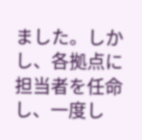ました。しかし、各拠点に担当者を任命し、一度し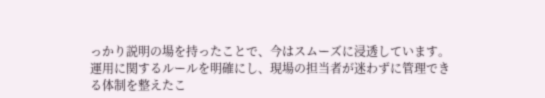っかり説明の場を持ったことで、今はスムーズに浸透しています。運用に関するルールを明確にし、現場の担当者が迷わずに管理できる体制を整えたこ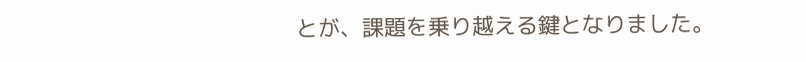とが、課題を乗り越える鍵となりました。